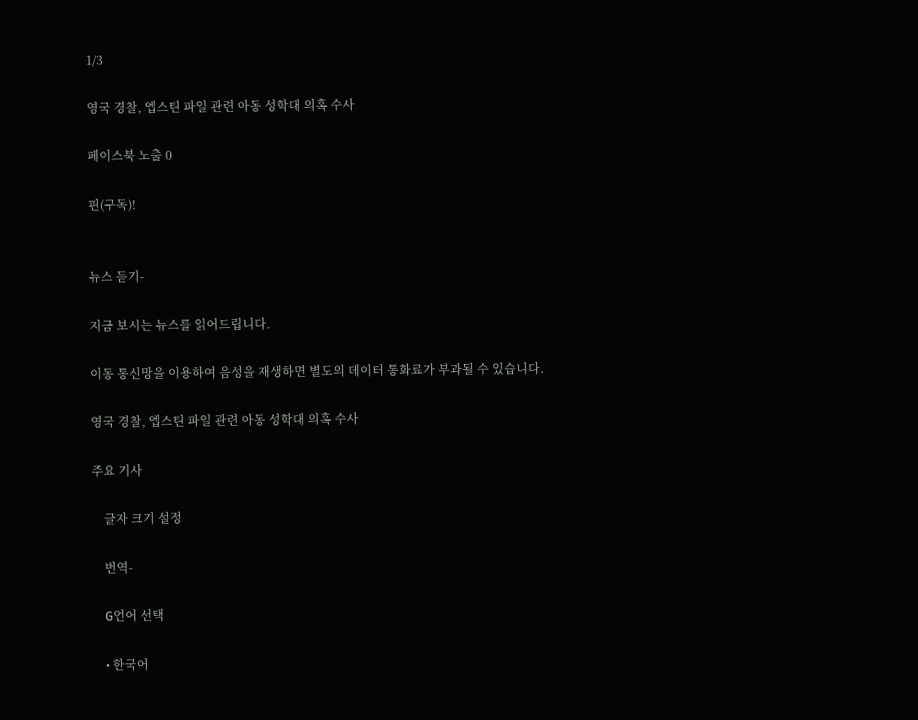1/3

영국 경찰, 엡스틴 파일 관련 아동 성학대 의혹 수사

페이스북 노출 0

핀(구독)!


뉴스 듣기-

지금 보시는 뉴스를 읽어드립니다.

이동 통신망을 이용하여 음성을 재생하면 별도의 데이터 통화료가 부과될 수 있습니다.

영국 경찰, 엡스틴 파일 관련 아동 성학대 의혹 수사

주요 기사

    글자 크기 설정

    번역-

    G언어 선택

    • 한국어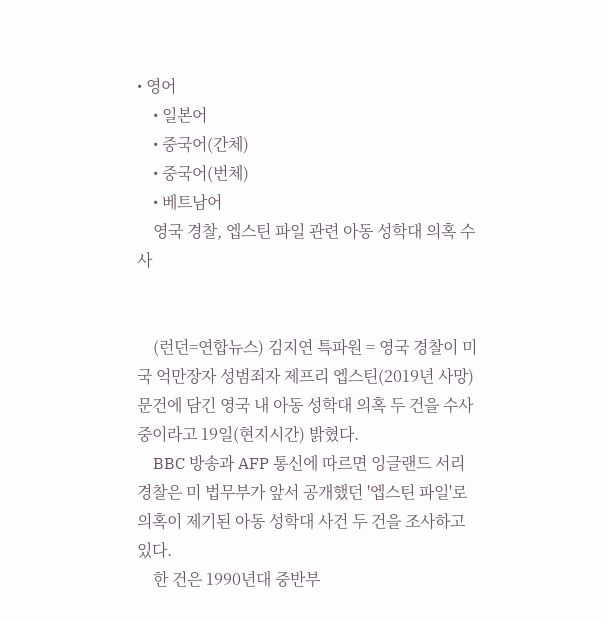• 영어
    • 일본어
    • 중국어(간체)
    • 중국어(번체)
    • 베트남어
    영국 경찰, 엡스틴 파일 관련 아동 성학대 의혹 수사


    (런던=연합뉴스) 김지연 특파원 = 영국 경찰이 미국 억만장자 성범죄자 제프리 엡스틴(2019년 사망) 문건에 담긴 영국 내 아동 성학대 의혹 두 건을 수사 중이라고 19일(현지시간) 밝혔다.
    BBC 방송과 AFP 통신에 따르면 잉글랜드 서리 경찰은 미 법무부가 앞서 공개했던 '엡스틴 파일'로 의혹이 제기된 아동 성학대 사건 두 건을 조사하고 있다.
    한 건은 1990년대 중반부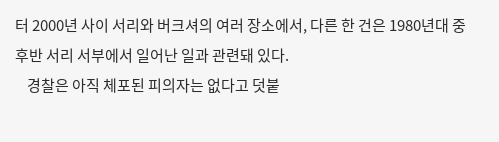터 2000년 사이 서리와 버크셔의 여러 장소에서, 다른 한 건은 1980년대 중후반 서리 서부에서 일어난 일과 관련돼 있다.
    경찰은 아직 체포된 피의자는 없다고 덧붙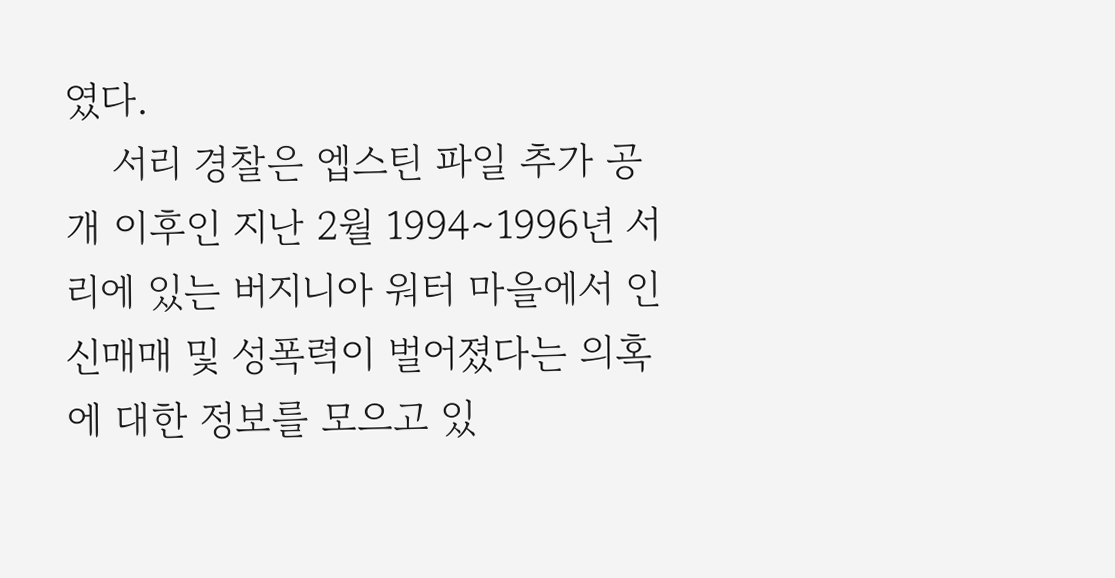였다.
    서리 경찰은 엡스틴 파일 추가 공개 이후인 지난 2월 1994∼1996년 서리에 있는 버지니아 워터 마을에서 인신매매 및 성폭력이 벌어졌다는 의혹에 대한 정보를 모으고 있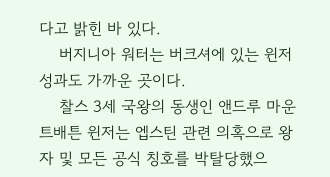다고 밝힌 바 있다.
    버지니아 워터는 버크셔에 있는 윈저성과도 가까운 곳이다.
    찰스 3세 국왕의 동생인 앤드루 마운트배튼 윈저는 엡스틴 관련 의혹으로 왕자 및 모든 공식 칭호를 박탈당했으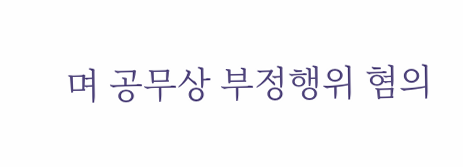며 공무상 부정행위 혐의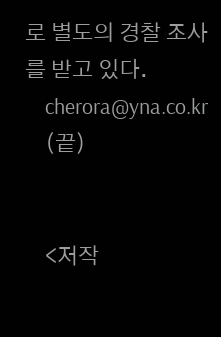로 별도의 경찰 조사를 받고 있다.
    cherora@yna.co.kr
    (끝)


    <저작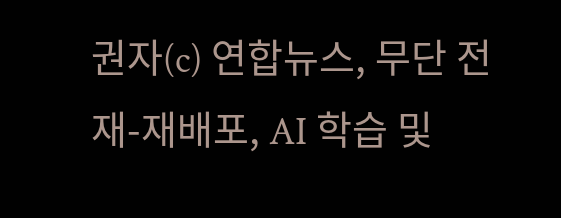권자(c) 연합뉴스, 무단 전재-재배포, AI 학습 및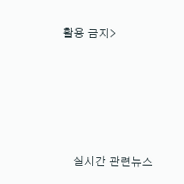활용 금지>






    실시간 관련뉴스